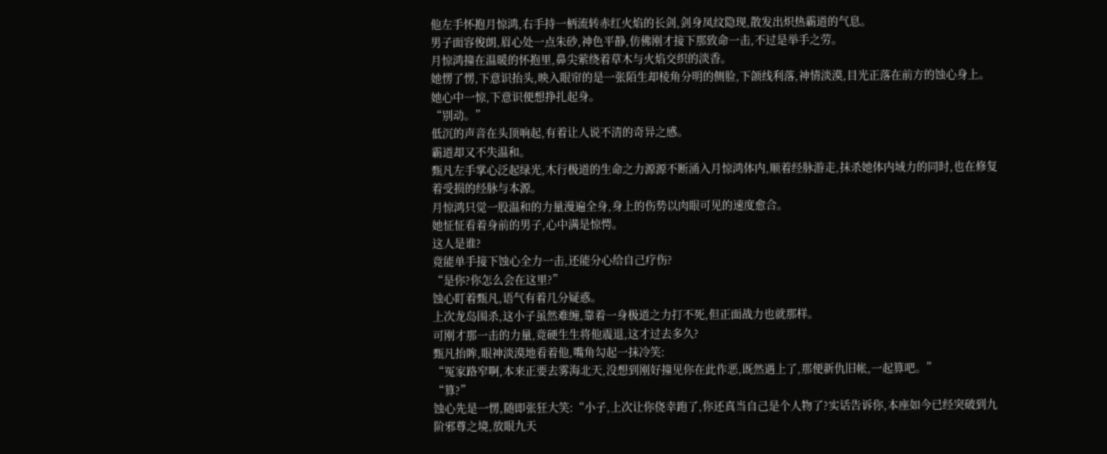他左手怀抱月惊鸿,右手持一柄流转赤红火焰的长剑,剑身凤纹隐现,散发出炽热霸道的气息。
男子面容俊朗,眉心处一点朱砂,神色平静,仿佛刚才接下那致命一击,不过是举手之劳。
月惊鸿撞在温暖的怀抱里,鼻尖萦绕着草木与火焰交织的淡香。
她愣了愣,下意识抬头,映入眼帘的是一张陌生却棱角分明的侧脸,下颌线利落,神情淡漠,目光正落在前方的蚀心身上。
她心中一惊,下意识便想挣扎起身。
“别动。”
低沉的声音在头顶响起,有着让人说不清的奇异之感。
霸道却又不失温和。
甄凡左手掌心泛起绿光,木行极道的生命之力源源不断涌入月惊鸿体内,顺着经脉游走,抹杀她体内域力的同时,也在修复着受损的经脉与本源。
月惊鸿只觉一股温和的力量漫遍全身,身上的伤势以肉眼可见的速度愈合。
她怔怔看着身前的男子,心中满是惊愕。
这人是谁?
竟能单手接下蚀心全力一击,还能分心给自己疗伤?
“是你?你怎么会在这里?”
蚀心盯着甄凡,语气有着几分疑惑。
上次龙岛围杀,这小子虽然难缠,靠着一身极道之力打不死,但正面战力也就那样。
可刚才那一击的力量,竟硬生生将他震退,这才过去多久?
甄凡抬眸,眼神淡漠地看着他,嘴角勾起一抹冷笑:
“冤家路窄啊,本来正要去雾海北天,没想到刚好撞见你在此作恶,既然遇上了,那便新仇旧帐,一起算吧。”
“算?”
蚀心先是一愣,随即张狂大笑:“小子,上次让你侥幸跑了,你还真当自己是个人物了?实话告诉你,本座如今已经突破到九阶邪尊之境,放眼九天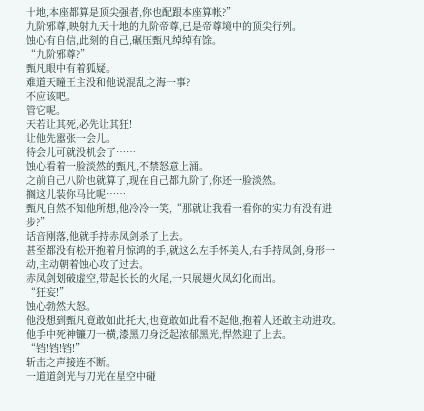十地,本座都算是顶尖强者,你也配跟本座算帐?”
九阶邪尊,映射九天十地的九阶帝尊,已是帝尊境中的顶尖行列。
蚀心有自信,此刻的自己,碾压甄凡绰绰有馀。
“九阶邪尊?”
甄凡眼中有着狐疑。
难道天瞳王主没和他说混乱之海一事?
不应该吧。
管它呢。
天若让其死,必先让其狂!
让他先嚣张一会儿。
待会儿可就没机会了……
蚀心看着一脸淡然的甄凡,不禁怒意上涌。
之前自己八阶也就算了,现在自己都九阶了,你还一脸淡然。
搁这儿装你马比呢……
甄凡自然不知他所想,他冷冷一笑,“那就让我看一看你的实力有没有进步?”
话音刚落,他就手持赤凤剑杀了上去。
甚至都没有松开抱着月惊鸿的手,就这么左手怀美人,右手持凤剑,身形一动,主动朝着蚀心攻了过去。
赤凤剑划破虚空,带起长长的火尾,一只展翅火凤幻化而出。
“狂妄!”
蚀心勃然大怒。
他没想到甄凡竟敢如此托大,也竟敢如此看不起他,抱着人还敢主动进攻。
他手中死神镰刀一横,漆黑刀身泛起浓郁黑光,悍然迎了上去。
“铛!铛!铛!”
斩击之声接连不断。
一道道剑光与刀光在星空中碰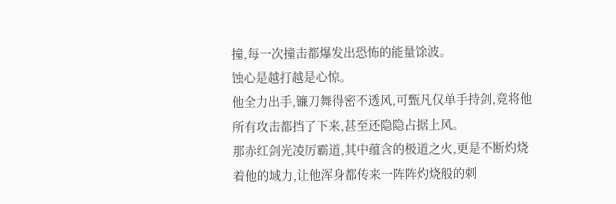撞,每一次撞击都爆发出恐怖的能量馀波。
蚀心是越打越是心惊。
他全力出手,镰刀舞得密不透风,可甄凡仅单手持剑,竟将他所有攻击都挡了下来,甚至还隐隐占据上风。
那赤红剑光凌厉霸道,其中蕴含的极道之火,更是不断灼烧着他的域力,让他浑身都传来一阵阵灼烧般的刺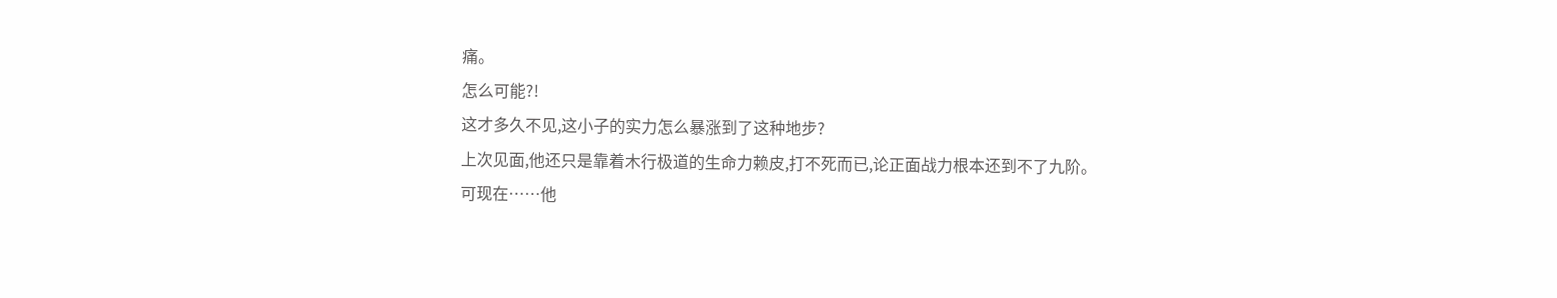痛。
怎么可能?!
这才多久不见,这小子的实力怎么暴涨到了这种地步?
上次见面,他还只是靠着木行极道的生命力赖皮,打不死而已,论正面战力根本还到不了九阶。
可现在……他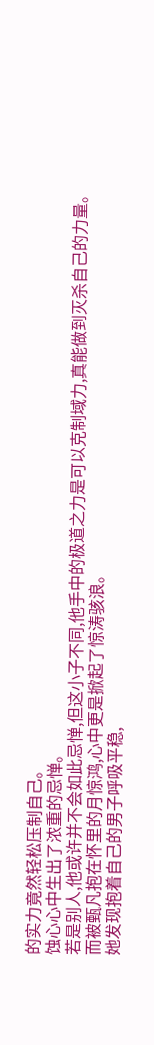的实力竟然轻松压制自己。
蚀心心中生出了浓重的忌惮。
若是别人,他或许并不会如此忌惮,但这小子不同,他手中的极道之力是可以克制域力,真能做到灭杀自己的力量。
而被甄凡抱在怀里的月惊鸿,心中更是掀起了惊涛骇浪。
她发现抱着自己的男子呼吸平稳,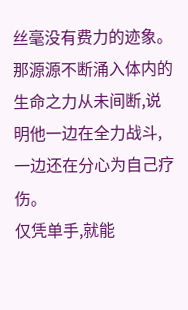丝毫没有费力的迹象。
那源源不断涌入体内的生命之力从未间断,说明他一边在全力战斗,一边还在分心为自己疗伤。
仅凭单手,就能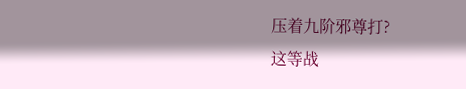压着九阶邪尊打?
这等战